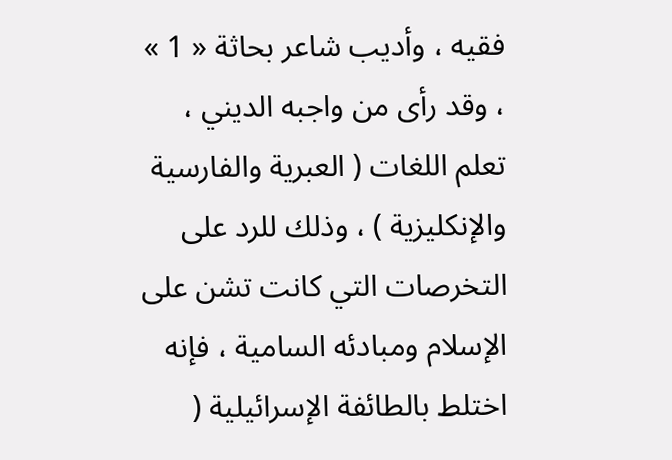فقيه ، وأديب شاعر بحاثة « 1 » ، وقد رأى من واجبه الديني ، تعلم اللغات ( العبرية والفارسية والإنكليزية ) ، وذلك للرد على التخرصات التي كانت تشن على الإسلام ومبادئه السامية ، فإنه اختلط بالطائفة الإسرائيلية (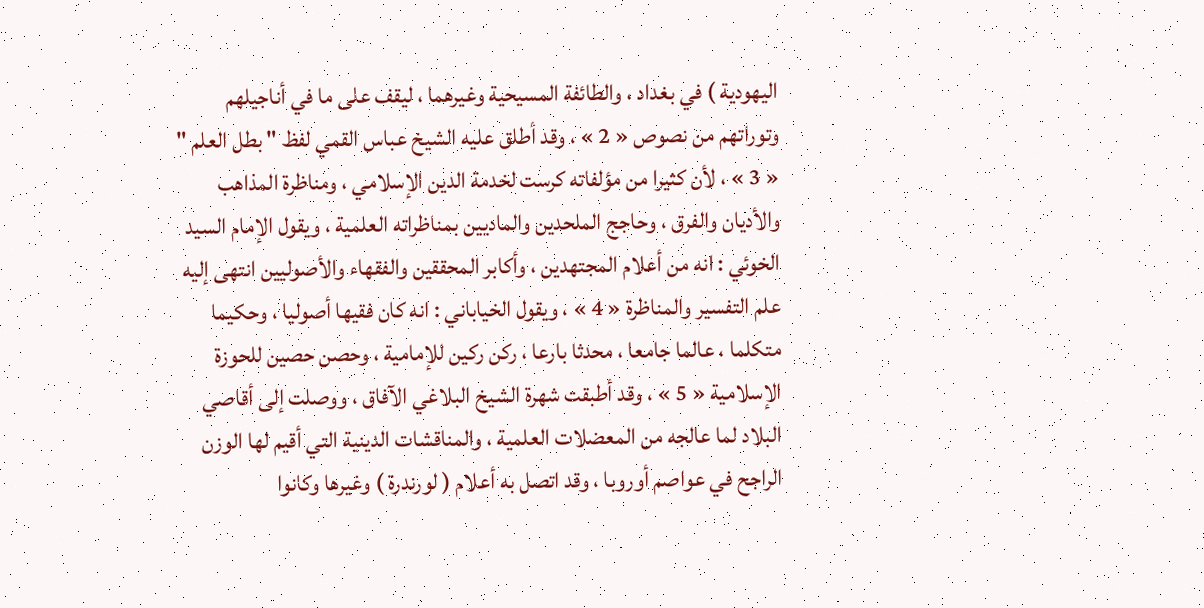اليهودية ) في بغداد ، والطائفة المسيحية وغيرهما ، ليقف على ما في أناجيلهم وتوراتهم من نصوص « 2 » ، وقد أطلق عليه الشيخ عباس القمي لفظ " بطل العلم " « 3 » ، لأن كثيرا من مؤلفاته كرست لخدمة الدين الإسلامي ، ومناظرة المذاهب والأديان والفرق ، وحاجج الملحدين والماديين بمناظراته العلمية ، ويقول الإمام السيد الخوئي : انه من أعلام المجتهدين ، وأكابر المحققين والفقهاء والأصوليين انتهى إليه علم التفسير والمناظرة « 4 » ، ويقول الخياباني : انه كان فقيها أصوليا ، وحكيما متكلما ، عالما جامعا ، محدثا بارعا ، ركن ركين للإمامية ، وحصن حصين للحوزة الإسلامية « 5 » ، وقد أطبقت شهرة الشيخ البلاغي الآفاق ، ووصلت إلى أقاصي البلاد لما عالجه من المعضلات العلمية ، والمناقشات الدينية التي أقيم لها الوزن الراجح في عواصم أوروبا ، وقد اتصل به أعلام ( لورندرة ) وغيرها وكانوا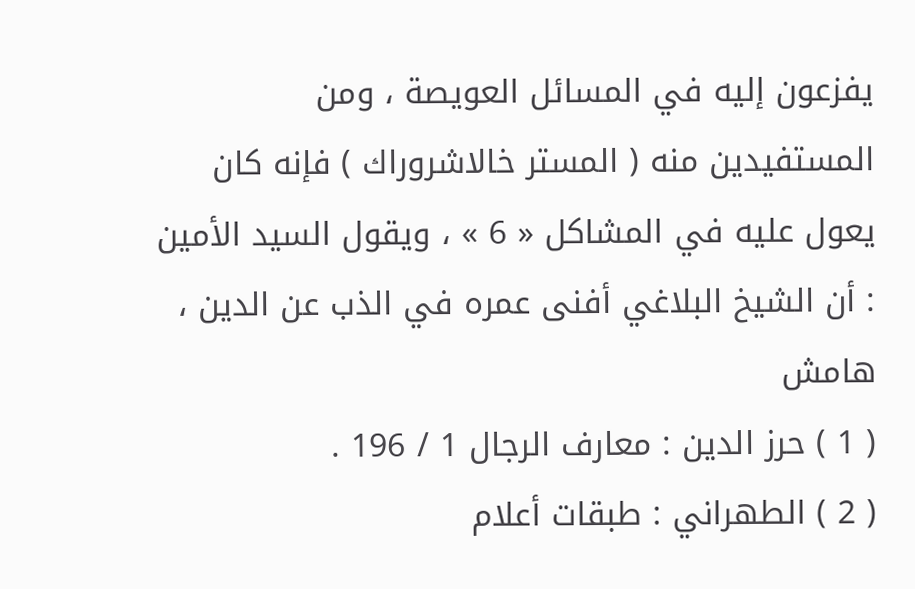يفزعون إليه في المسائل العويصة ، ومن المستفيدين منه ( المستر خالاشروراك ) فإنه كان يعول عليه في المشاكل « 6 » ، ويقول السيد الأمين : أن الشيخ البلاغي أفنى عمره في الذب عن الدين ،
هامش
( 1 ) حرز الدين : معارف الرجال 1 / 196 .
( 2 ) الطهراني : طبقات أعلام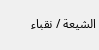الشيعة / نقباء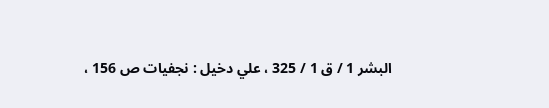البشر 1 / ق 1 / 325 ، علي دخيل : نجفيات ص 156 ،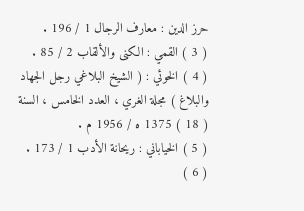حرز الدين : معارف الرجال 1 / 196 .
( 3 ) القمي : الكنى والألقاب 2 / 85 .
( 4 ) الخوئي : ( الشيخ البلاغي رجل الجهاد والبلاغ ) مجلة الغري ، العدد الخامس ، السنة ( 18 ) 1375 ه / 1956 م .
( 5 ) الخياباني : ريحانة الأدب 1 / 173 .
( 6 )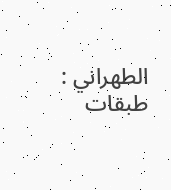الطهراني : طبقات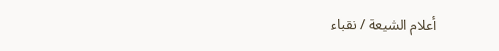أعلام الشيعة / نقباء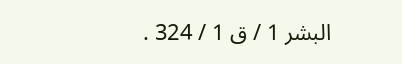البشر 1 / ق 1 / 324 .